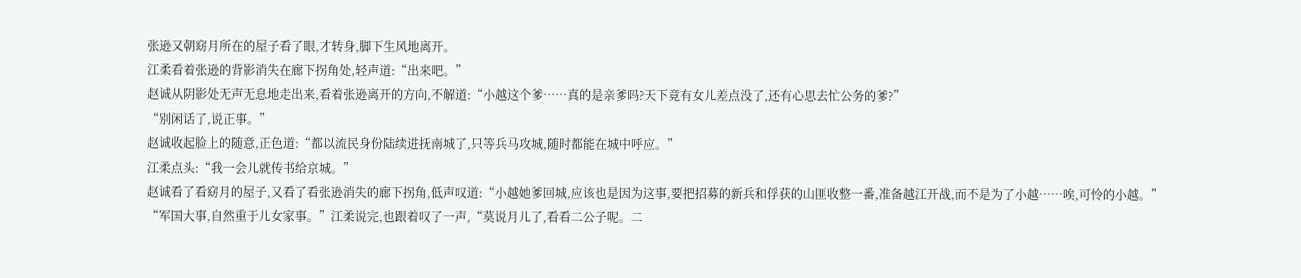张逊又朝窈月所在的屋子看了眼,才转身,脚下生风地离开。
江柔看着张逊的背影消失在廊下拐角处,轻声道:“出来吧。”
赵诚从阴影处无声无息地走出来,看着张逊离开的方向,不解道:“小越这个爹……真的是亲爹吗?天下竟有女儿差点没了,还有心思去忙公务的爹?”
“别闲话了,说正事。”
赵诚收起脸上的随意,正色道:“都以流民身份陆续进抚南城了,只等兵马攻城,随时都能在城中呼应。”
江柔点头:“我一会儿就传书给京城。”
赵诚看了看窈月的屋子,又看了看张逊消失的廊下拐角,低声叹道:“小越她爹回城,应该也是因为这事,要把招募的新兵和俘获的山匪收整一番,准备越江开战,而不是为了小越……唉,可怜的小越。”
“军国大事,自然重于儿女家事。”江柔说完,也跟着叹了一声,“莫说月儿了,看看二公子呢。二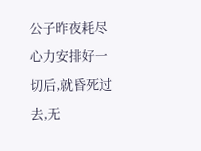公子昨夜耗尽心力安排好一切后,就昏死过去,无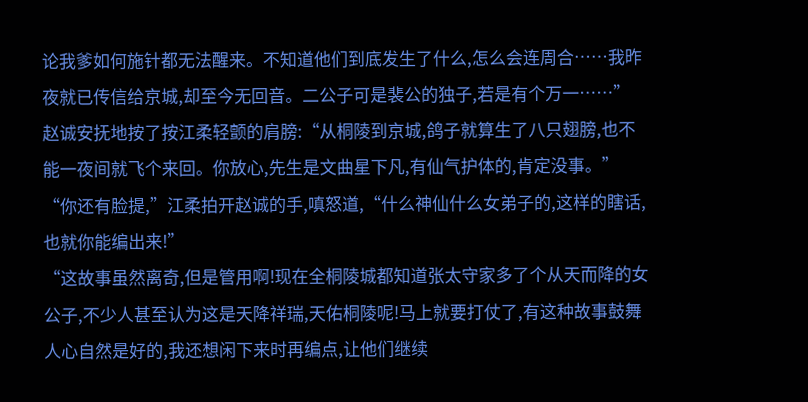论我爹如何施针都无法醒来。不知道他们到底发生了什么,怎么会连周合……我昨夜就已传信给京城,却至今无回音。二公子可是裴公的独子,若是有个万一……”
赵诚安抚地按了按江柔轻颤的肩膀:“从桐陵到京城,鸽子就算生了八只翅膀,也不能一夜间就飞个来回。你放心,先生是文曲星下凡,有仙气护体的,肯定没事。”
“你还有脸提,”江柔拍开赵诚的手,嗔怒道,“什么神仙什么女弟子的,这样的瞎话,也就你能编出来!”
“这故事虽然离奇,但是管用啊!现在全桐陵城都知道张太守家多了个从天而降的女公子,不少人甚至认为这是天降祥瑞,天佑桐陵呢!马上就要打仗了,有这种故事鼓舞人心自然是好的,我还想闲下来时再编点,让他们继续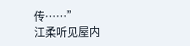传……”
江柔听见屋内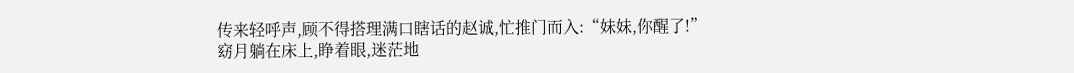传来轻呼声,顾不得搭理满口瞎话的赵诚,忙推门而入:“妹妹,你醒了!”
窈月躺在床上,睁着眼,迷茫地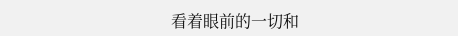看着眼前的一切和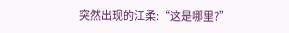突然出现的江柔:“这是哪里?”